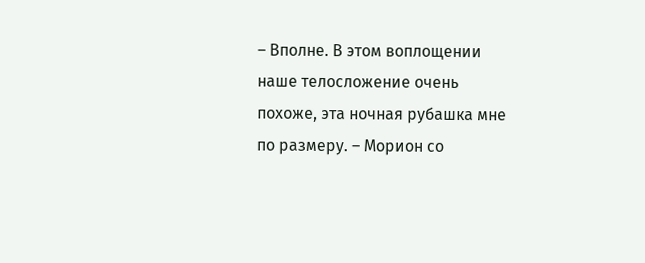– Вполне. В этом воплощении наше телосложение очень похоже, эта ночная рубашка мне по размеру. – Морион со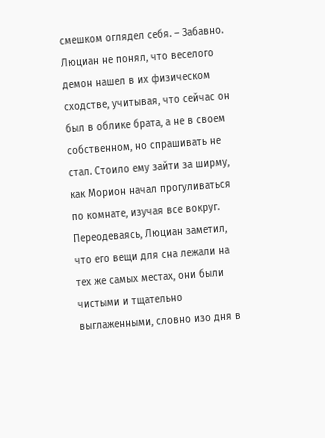смешком оглядел себя. – Забавно.
Люциан не понял, что веселого демон нашел в их физическом сходстве, учитывая, что сейчас он был в облике брата, а не в своем собственном, но спрашивать не стал. Стоило ему зайти за ширму, как Морион начал прогуливаться по комнате, изучая все вокруг.
Переодеваясь, Люциан заметил, что его вещи для сна лежали на тех же самых местах, они были чистыми и тщательно выглаженными, словно изо дня в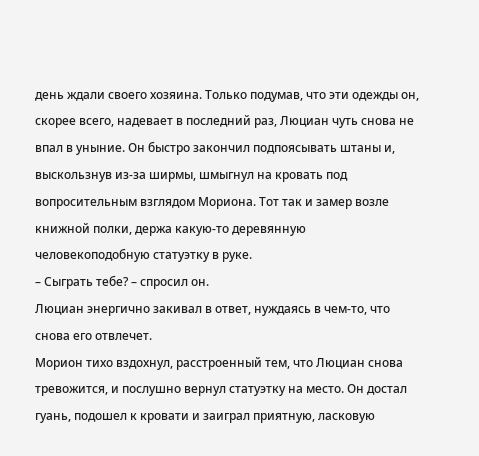день ждали своего хозяина. Только подумав, что эти одежды он, скорее всего, надевает в последний раз, Люциан чуть снова не впал в уныние. Он быстро закончил подпоясывать штаны и, выскользнув из-за ширмы, шмыгнул на кровать под вопросительным взглядом Мориона. Тот так и замер возле книжной полки, держа какую-то деревянную человекоподобную статуэтку в руке.
– Сыграть тебе? – спросил он.
Люциан энергично закивал в ответ, нуждаясь в чем-то, что снова его отвлечет.
Морион тихо вздохнул, расстроенный тем, что Люциан снова тревожится, и послушно вернул статуэтку на место. Он достал гуань, подошел к кровати и заиграл приятную, ласковую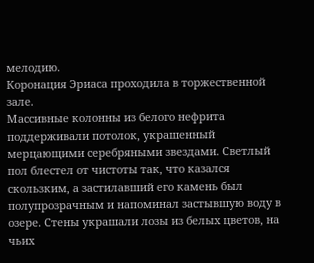мелодию.
Коронация Эриаса проходила в торжественной зале.
Массивные колонны из белого нефрита поддерживали потолок, украшенный мерцающими серебряными звездами. Светлый пол блестел от чистоты так, что казался скользким, а застилавший его камень был полупрозрачным и напоминал застывшую воду в озере. Стены украшали лозы из белых цветов, на чьих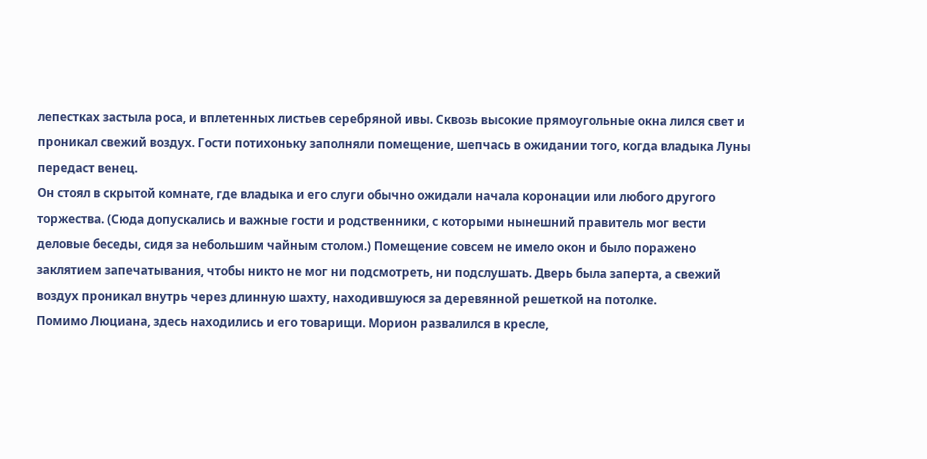лепестках застыла роса, и вплетенных листьев серебряной ивы. Сквозь высокие прямоугольные окна лился свет и проникал свежий воздух. Гости потихоньку заполняли помещение, шепчась в ожидании того, когда владыка Луны передаст венец.
Он стоял в скрытой комнате, где владыка и его слуги обычно ожидали начала коронации или любого другого торжества. (Сюда допускались и важные гости и родственники, с которыми нынешний правитель мог вести деловые беседы, сидя за небольшим чайным столом.) Помещение совсем не имело окон и было поражено заклятием запечатывания, чтобы никто не мог ни подсмотреть, ни подслушать. Дверь была заперта, а свежий воздух проникал внутрь через длинную шахту, находившуюся за деревянной решеткой на потолке.
Помимо Люциана, здесь находились и его товарищи. Морион развалился в кресле,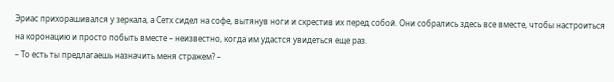Эриас прихорашивался у зеркала, а Сетх сидел на софе, вытянув ноги и скрестив их перед собой. Они собрались здесь все вместе, чтобы настроиться на коронацию и просто побыть вместе – неизвестно, когда им удастся увидеться еще раз.
– То есть ты предлагаешь назначить меня стражем? –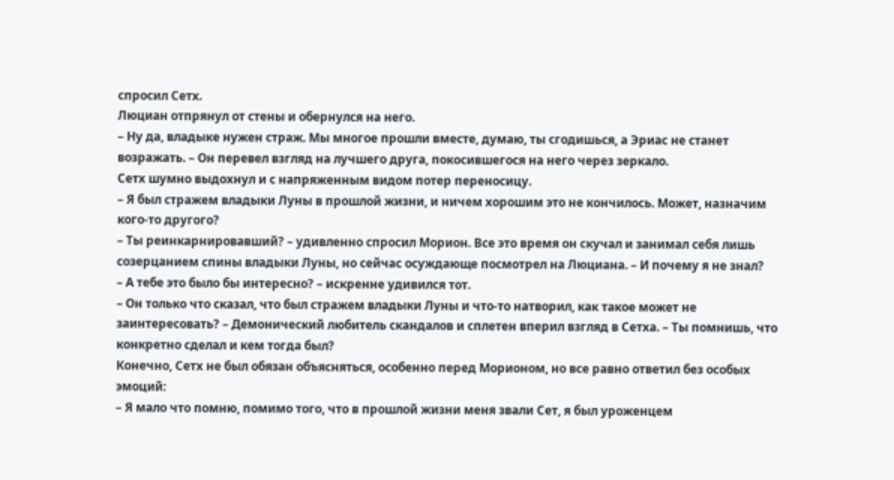спросил Сетх.
Люциан отпрянул от стены и обернулся на него.
– Ну да, владыке нужен страж. Мы многое прошли вместе, думаю, ты сгодишься, а Эриас не станет возражать. – Он перевел взгляд на лучшего друга, покосившегося на него через зеркало.
Сетх шумно выдохнул и с напряженным видом потер переносицу.
– Я был стражем владыки Луны в прошлой жизни, и ничем хорошим это не кончилось. Может, назначим кого-то другого?
– Ты реинкарнировавший? – удивленно спросил Морион. Все это время он скучал и занимал себя лишь созерцанием спины владыки Луны, но сейчас осуждающе посмотрел на Люциана. – И почему я не знал?
– А тебе это было бы интересно? – искренне удивился тот.
– Он только что сказал, что был стражем владыки Луны и что-то натворил, как такое может не заинтересовать? – Демонический любитель скандалов и сплетен вперил взгляд в Сетха. – Ты помнишь, что конкретно сделал и кем тогда был?
Конечно, Сетх не был обязан объясняться, особенно перед Морионом, но все равно ответил без особых эмоций:
– Я мало что помню, помимо того, что в прошлой жизни меня звали Сет, я был уроженцем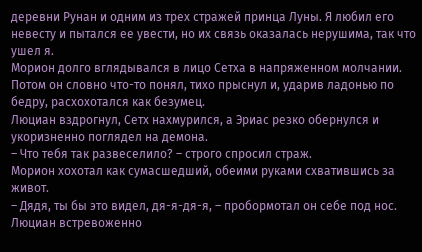деревни Рунан и одним из трех стражей принца Луны. Я любил его невесту и пытался ее увести, но их связь оказалась нерушима, так что ушел я.
Морион долго вглядывался в лицо Сетха в напряженном молчании. Потом он словно что-то понял, тихо прыснул и, ударив ладонью по бедру, расхохотался как безумец.
Люциан вздрогнул, Сетх нахмурился, а Эриас резко обернулся и укоризненно поглядел на демона.
– Что тебя так развеселило? – строго спросил страж.
Морион хохотал как сумасшедший, обеими руками схватившись за живот.
– Дядя, ты бы это видел, дя-я-дя-я, – пробормотал он себе под нос.
Люциан встревоженно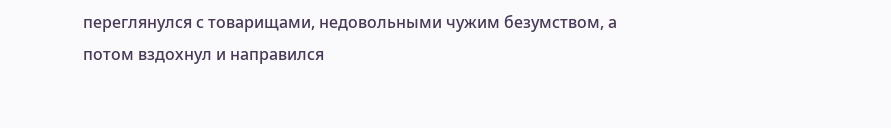переглянулся с товарищами, недовольными чужим безумством, а потом вздохнул и направился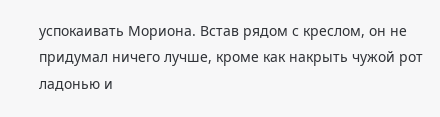успокаивать Мориона. Встав рядом с креслом, он не придумал ничего лучше, кроме как накрыть чужой рот ладонью и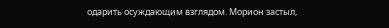одарить осуждающим взглядом. Морион застыл,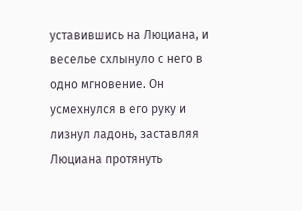уставившись на Люциана, и веселье схлынуло с него в одно мгновение. Он усмехнулся в его руку и лизнул ладонь, заставляя Люциана протянуть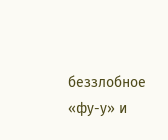беззлобное «фу-у» и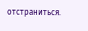отстраниться.